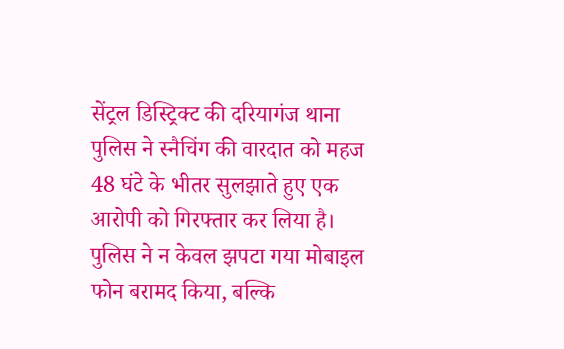सेंट्रल डिस्ट्रिक्ट की दरियागंज थाना पुलिस ने स्नैचिंग की वारदात को महज 48 घंटे के भीतर सुलझाते हुए एक आरोपी को गिरफ्तार कर लिया है। पुलिस ने न केवल झपटा गया मोबाइल फोन बरामद किया, बल्कि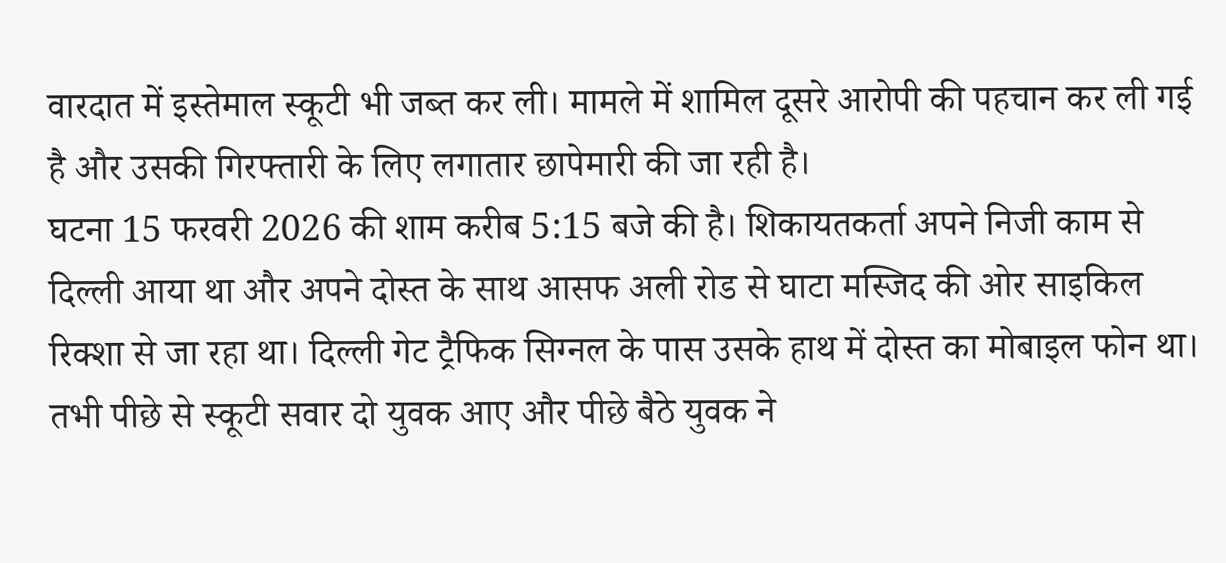वारदात में इस्तेमाल स्कूटी भी जब्त कर ली। मामले में शामिल दूसरे आरोपी की पहचान कर ली गई है और उसकी गिरफ्तारी के लिए लगातार छापेमारी की जा रही है।
घटना 15 फरवरी 2026 की शाम करीब 5:15 बजे की है। शिकायतकर्ता अपने निजी काम से दिल्ली आया था और अपने दोस्त के साथ आसफ अली रोड से घाटा मस्जिद की ओर साइकिल रिक्शा से जा रहा था। दिल्ली गेट ट्रैफिक सिग्नल के पास उसके हाथ में दोस्त का मोबाइल फोन था। तभी पीछे से स्कूटी सवार दो युवक आए और पीछे बैठे युवक ने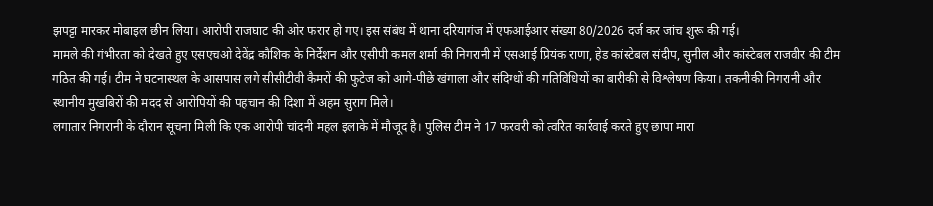झपट्टा मारकर मोबाइल छीन लिया। आरोपी राजघाट की ओर फरार हो गए। इस संबंध में थाना दरियागंज में एफआईआर संख्या 80/2026 दर्ज कर जांच शुरू की गई।
मामले की गंभीरता को देखते हुए एसएचओ देवेंद्र कौशिक के निर्देशन और एसीपी कमल शर्मा की निगरानी में एसआई प्रियंक राणा, हेड कांस्टेबल संदीप, सुनील और कांस्टेबल राजवीर की टीम गठित की गई। टीम ने घटनास्थल के आसपास लगे सीसीटीवी कैमरों की फुटेज को आगे-पीछे खंगाला और संदिग्धों की गतिविधियों का बारीकी से विश्लेषण किया। तकनीकी निगरानी और स्थानीय मुखबिरों की मदद से आरोपियों की पहचान की दिशा में अहम सुराग मिले।
लगातार निगरानी के दौरान सूचना मिली कि एक आरोपी चांदनी महल इलाके में मौजूद है। पुलिस टीम ने 17 फरवरी को त्वरित कार्रवाई करते हुए छापा मारा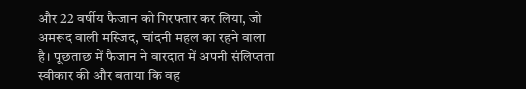और 22 वर्षीय फैजान को गिरफ्तार कर लिया, जो अमरूद वाली मस्जिद, चांदनी महल का रहने वाला है। पूछताछ में फैजान ने वारदात में अपनी संलिप्तता स्वीकार की और बताया कि वह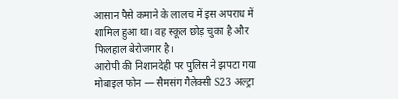आसान पैसे कमाने के लालच में इस अपराध में शामिल हुआ था। वह स्कूल छोड़ चुका है और फिलहाल बेरोजगार है।
आरोपी की निशानदेही पर पुलिस ने झपटा गया मोबाइल फोन — सैमसंग गैलेक्सी S23 अल्ट्रा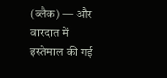(ब्लैक) — और वारदात में इस्तेमाल की गई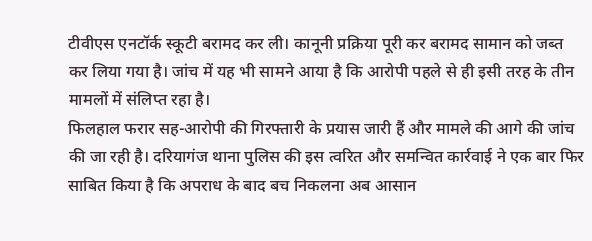टीवीएस एनटॉर्क स्कूटी बरामद कर ली। कानूनी प्रक्रिया पूरी कर बरामद सामान को जब्त कर लिया गया है। जांच में यह भी सामने आया है कि आरोपी पहले से ही इसी तरह के तीन मामलों में संलिप्त रहा है।
फिलहाल फरार सह-आरोपी की गिरफ्तारी के प्रयास जारी हैं और मामले की आगे की जांच की जा रही है। दरियागंज थाना पुलिस की इस त्वरित और समन्वित कार्रवाई ने एक बार फिर साबित किया है कि अपराध के बाद बच निकलना अब आसान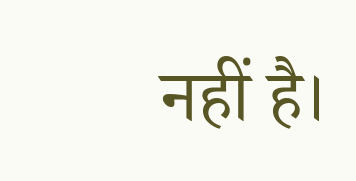नहीं है।